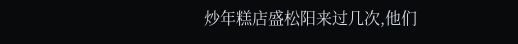炒年糕店盛松阳来过几次,他们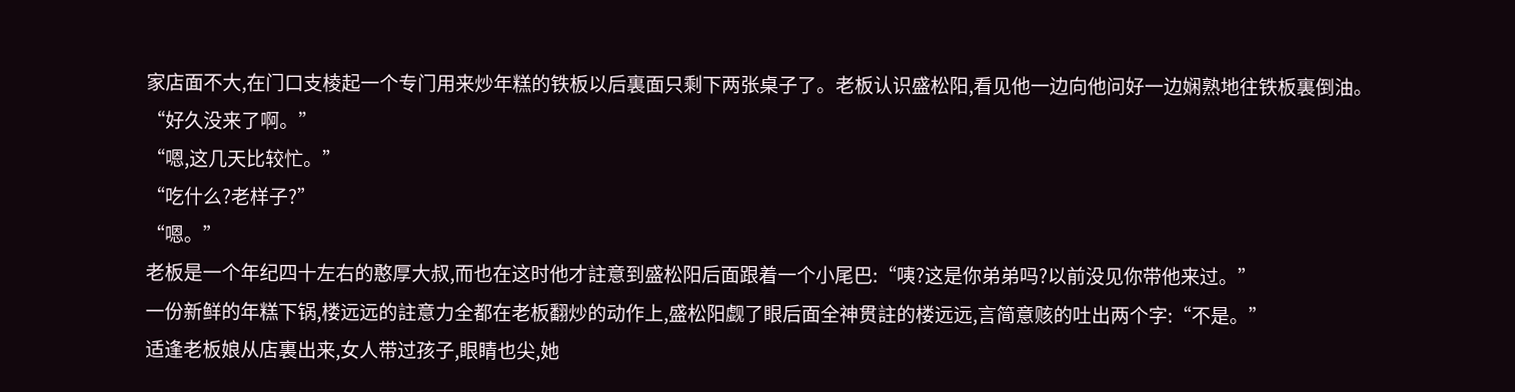家店面不大,在门口支棱起一个专门用来炒年糕的铁板以后裏面只剩下两张桌子了。老板认识盛松阳,看见他一边向他问好一边娴熟地往铁板裏倒油。
“好久没来了啊。”
“嗯,这几天比较忙。”
“吃什么?老样子?”
“嗯。”
老板是一个年纪四十左右的憨厚大叔,而也在这时他才註意到盛松阳后面跟着一个小尾巴:“咦?这是你弟弟吗?以前没见你带他来过。”
一份新鲜的年糕下锅,楼远远的註意力全都在老板翻炒的动作上,盛松阳觑了眼后面全神贯註的楼远远,言简意赅的吐出两个字:“不是。”
适逢老板娘从店裏出来,女人带过孩子,眼睛也尖,她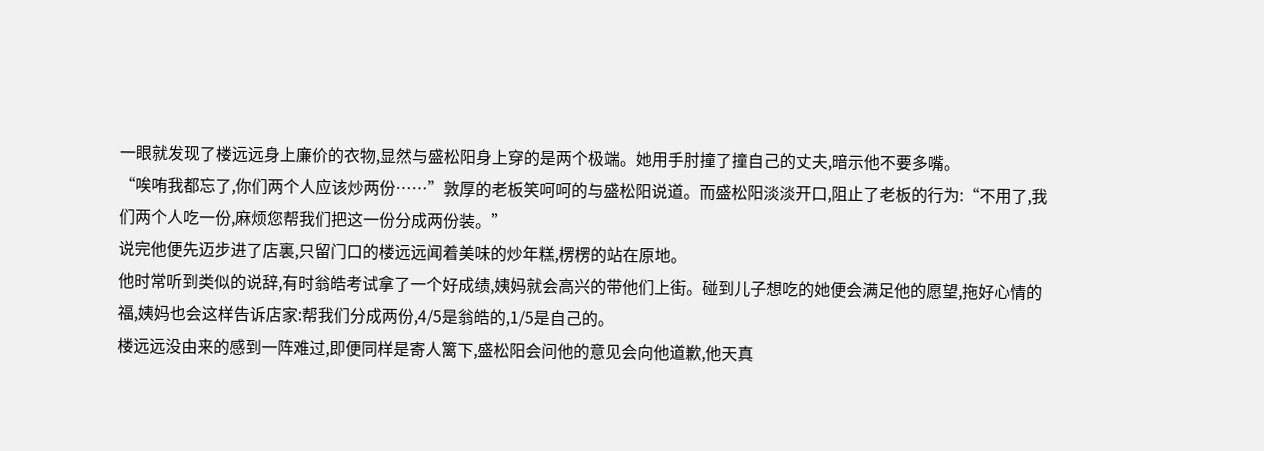一眼就发现了楼远远身上廉价的衣物,显然与盛松阳身上穿的是两个极端。她用手肘撞了撞自己的丈夫,暗示他不要多嘴。
“唉哊我都忘了,你们两个人应该炒两份……”敦厚的老板笑呵呵的与盛松阳说道。而盛松阳淡淡开口,阻止了老板的行为:“不用了,我们两个人吃一份,麻烦您帮我们把这一份分成两份装。”
说完他便先迈步进了店裏,只留门口的楼远远闻着美味的炒年糕,楞楞的站在原地。
他时常听到类似的说辞,有时翁皓考试拿了一个好成绩,姨妈就会高兴的带他们上街。碰到儿子想吃的她便会满足他的愿望,拖好心情的福,姨妈也会这样告诉店家:帮我们分成两份,4/5是翁皓的,1/5是自己的。
楼远远没由来的感到一阵难过,即便同样是寄人篱下,盛松阳会问他的意见会向他道歉,他天真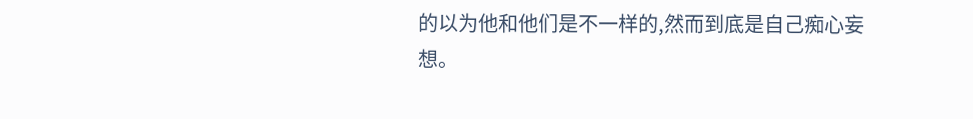的以为他和他们是不一样的,然而到底是自己痴心妄想。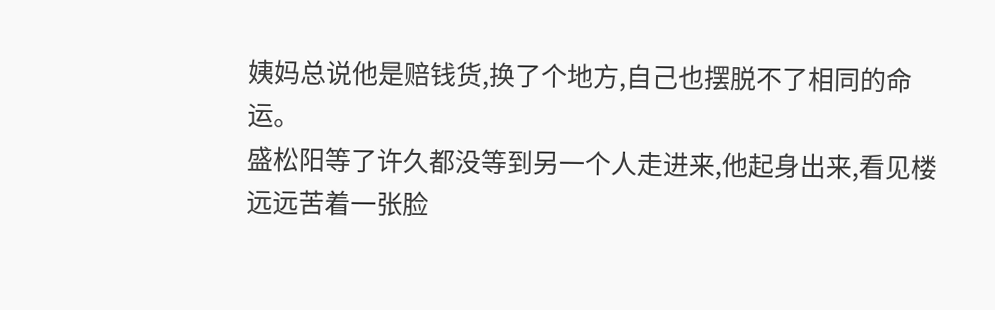姨妈总说他是赔钱货,换了个地方,自己也摆脱不了相同的命运。
盛松阳等了许久都没等到另一个人走进来,他起身出来,看见楼远远苦着一张脸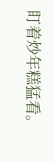盯着炒年糕猛看。